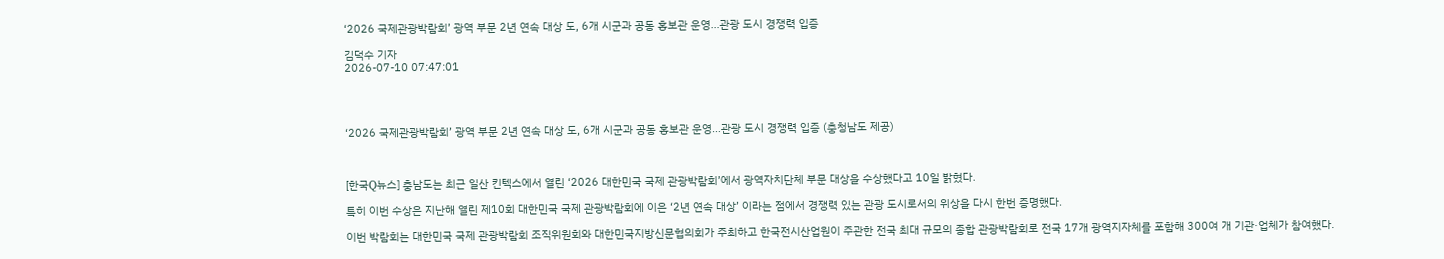‘2026 국제관광박람회’ 광역 부문 2년 연속 대상 도, 6개 시군과 공동 홍보관 운영…관광 도시 경쟁력 입증

김덕수 기자
2026-07-10 07:47:01




‘2026 국제관광박람회’ 광역 부문 2년 연속 대상 도, 6개 시군과 공동 홍보관 운영…관광 도시 경쟁력 입증 (충청남도 제공)



[한국Q뉴스] 충남도는 최근 일산 킨텍스에서 열린 ‘2026 대한민국 국제 관광박람회’에서 광역자치단체 부문 대상을 수상했다고 10일 밝혔다.

특히 이번 수상은 지난해 열린 제10회 대한민국 국제 관광박람회에 이은 ‘2년 연속 대상’ 이라는 점에서 경쟁력 있는 관광 도시로서의 위상을 다시 한번 증명했다.

이번 박람회는 대한민국 국제 관광박람회 조직위원회와 대한민국지방신문협의회가 주최하고 한국전시산업원이 주관한 전국 최대 규모의 종합 관광박람회로 전국 17개 광역지자체를 포함해 300여 개 기관·업체가 참여했다.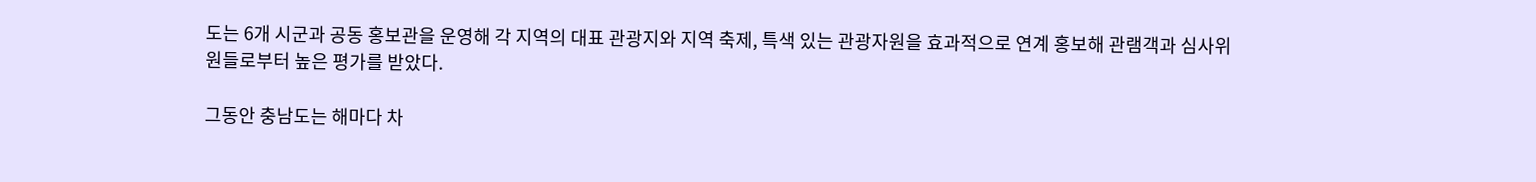도는 6개 시군과 공동 홍보관을 운영해 각 지역의 대표 관광지와 지역 축제, 특색 있는 관광자원을 효과적으로 연계 홍보해 관램객과 심사위원들로부터 높은 평가를 받았다.

그동안 충남도는 해마다 차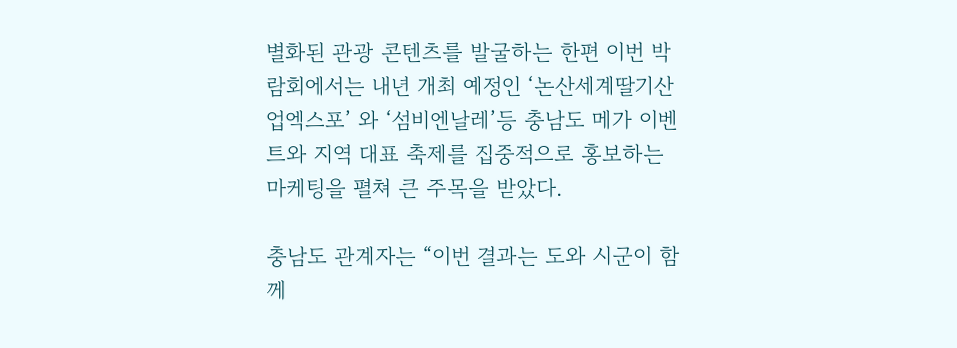별화된 관광 콘텐츠를 발굴하는 한편 이번 박람회에서는 내년 개최 예정인 ‘논산세계딸기산업엑스포’ 와 ‘섬비엔날레’등 충남도 메가 이벤트와 지역 대표 축제를 집중적으로 홍보하는 마케팅을 펼쳐 큰 주목을 받았다.

충남도 관계자는 “이번 결과는 도와 시군이 함께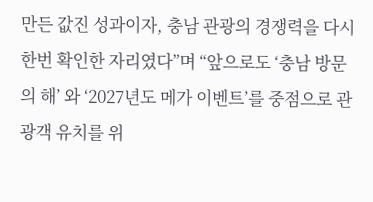만든 값진 성과이자, 충남 관광의 경쟁력을 다시 한번 확인한 자리였다”며 “앞으로도 ‘충남 방문의 해’ 와 ‘2027년도 메가 이벤트’를 중점으로 관광객 유치를 위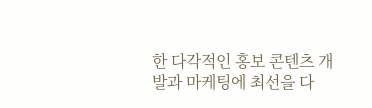한 다각적인 홍보 콘텐츠 개발과 마케팅에 최선을 다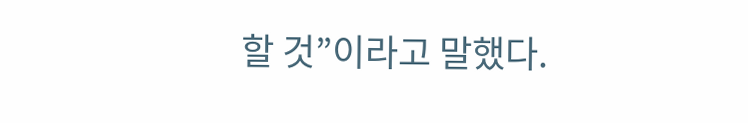할 것”이라고 말했다.